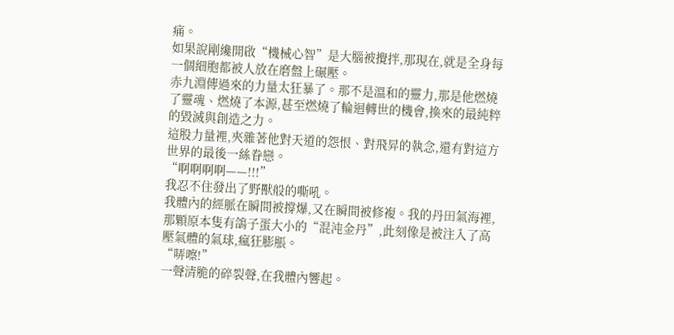痛。
如果說剛纔開啟“機械心智”是大腦被攪拌,那現在,就是全身每一個細胞都被人放在磨盤上碾壓。
赤九淵傳過來的力量太狂暴了。那不是溫和的靈力,那是他燃燒了靈魂、燃燒了本源,甚至燃燒了輪迴轉世的機會,換來的最純粹的毀滅與創造之力。
這股力量裡,夾雜著他對天道的怨恨、對飛昇的執念,還有對這方世界的最後一絲眷戀。
“啊啊啊啊——!!!”
我忍不住發出了野獸般的嘶吼。
我體內的經脈在瞬間被撐爆,又在瞬間被修複。我的丹田氣海裡,那顆原本隻有鴿子蛋大小的“混沌金丹”,此刻像是被注入了高壓氣體的氣球,瘋狂膨脹。
“哢嚓!”
一聲清脆的碎裂聲,在我體內響起。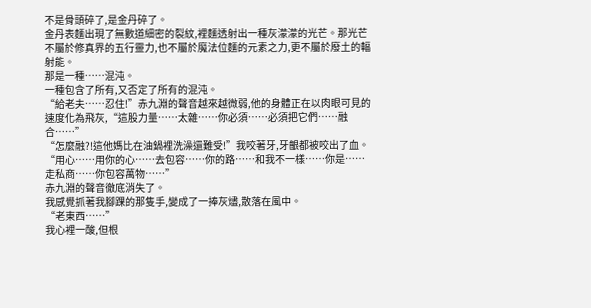不是骨頭碎了,是金丹碎了。
金丹表麵出現了無數道細密的裂紋,裡麵透射出一種灰濛濛的光芒。那光芒不屬於修真界的五行靈力,也不屬於魔法位麵的元素之力,更不屬於廢土的輻射能。
那是一種……混沌。
一種包含了所有,又否定了所有的混沌。
“給老夫……忍住!”赤九淵的聲音越來越微弱,他的身體正在以肉眼可見的速度化為飛灰,“這股力量……太雜……你必須……必須把它們……融合……”
“怎麼融?!這他媽比在油鍋裡洗澡還難受!”我咬著牙,牙齦都被咬出了血。
“用心……用你的心……去包容……你的路……和我不一樣……你是……走私商……你包容萬物……”
赤九淵的聲音徹底消失了。
我感覺抓著我腳踝的那隻手,變成了一捧灰燼,散落在風中。
“老東西……”
我心裡一酸,但根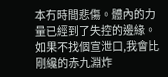本冇時間悲傷。體內的力量已經到了失控的邊緣。如果不找個宣泄口,我會比剛纔的赤九淵炸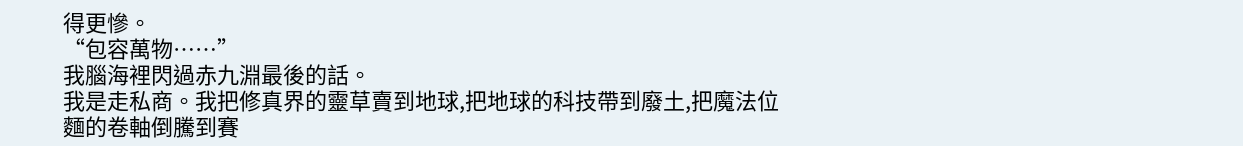得更慘。
“包容萬物……”
我腦海裡閃過赤九淵最後的話。
我是走私商。我把修真界的靈草賣到地球,把地球的科技帶到廢土,把魔法位麵的卷軸倒騰到賽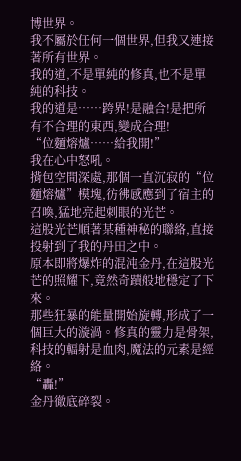博世界。
我不屬於任何一個世界,但我又連接著所有世界。
我的道,不是單純的修真,也不是單純的科技。
我的道是……跨界!是融合!是把所有不合理的東西,變成合理!
“位麵熔爐……給我開!”
我在心中怒吼。
揹包空間深處,那個一直沉寂的“位麵熔爐”模塊,彷彿感應到了宿主的召喚,猛地亮起刺眼的光芒。
這股光芒順著某種神秘的聯絡,直接投射到了我的丹田之中。
原本即將爆炸的混沌金丹,在這股光芒的照耀下,竟然奇蹟般地穩定了下來。
那些狂暴的能量開始旋轉,形成了一個巨大的漩渦。修真的靈力是骨架,科技的輻射是血肉,魔法的元素是經絡。
“轟!”
金丹徹底碎裂。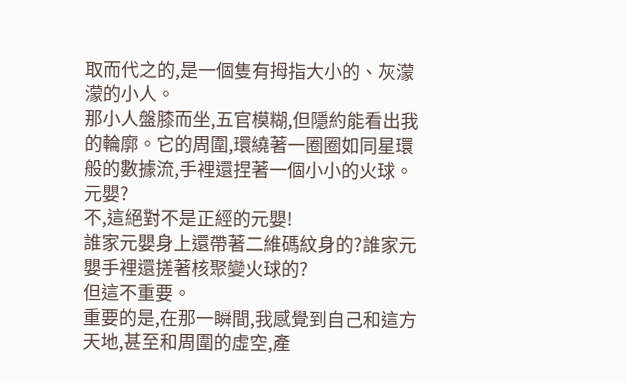取而代之的,是一個隻有拇指大小的、灰濛濛的小人。
那小人盤膝而坐,五官模糊,但隱約能看出我的輪廓。它的周圍,環繞著一圈圈如同星環般的數據流,手裡還捏著一個小小的火球。
元嬰?
不,這絕對不是正經的元嬰!
誰家元嬰身上還帶著二維碼紋身的?誰家元嬰手裡還搓著核聚變火球的?
但這不重要。
重要的是,在那一瞬間,我感覺到自己和這方天地,甚至和周圍的虛空,產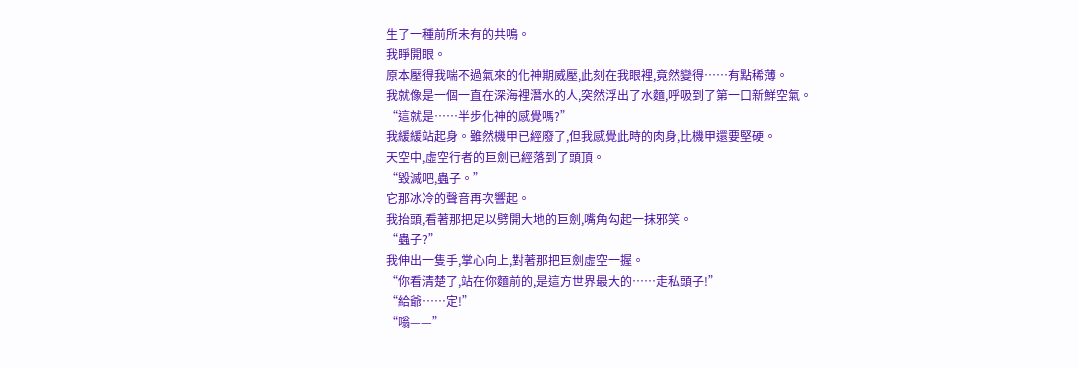生了一種前所未有的共鳴。
我睜開眼。
原本壓得我喘不過氣來的化神期威壓,此刻在我眼裡,竟然變得……有點稀薄。
我就像是一個一直在深海裡潛水的人,突然浮出了水麵,呼吸到了第一口新鮮空氣。
“這就是……半步化神的感覺嗎?”
我緩緩站起身。雖然機甲已經廢了,但我感覺此時的肉身,比機甲還要堅硬。
天空中,虛空行者的巨劍已經落到了頭頂。
“毀滅吧,蟲子。”
它那冰冷的聲音再次響起。
我抬頭,看著那把足以劈開大地的巨劍,嘴角勾起一抹邪笑。
“蟲子?”
我伸出一隻手,掌心向上,對著那把巨劍虛空一握。
“你看清楚了,站在你麵前的,是這方世界最大的……走私頭子!”
“給爺……定!”
“嗡——”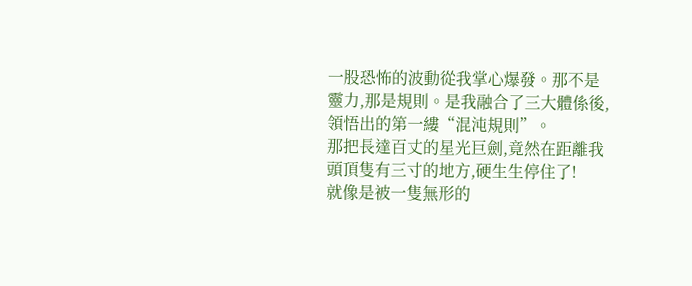一股恐怖的波動從我掌心爆發。那不是靈力,那是規則。是我融合了三大體係後,領悟出的第一縷“混沌規則”。
那把長達百丈的星光巨劍,竟然在距離我頭頂隻有三寸的地方,硬生生停住了!
就像是被一隻無形的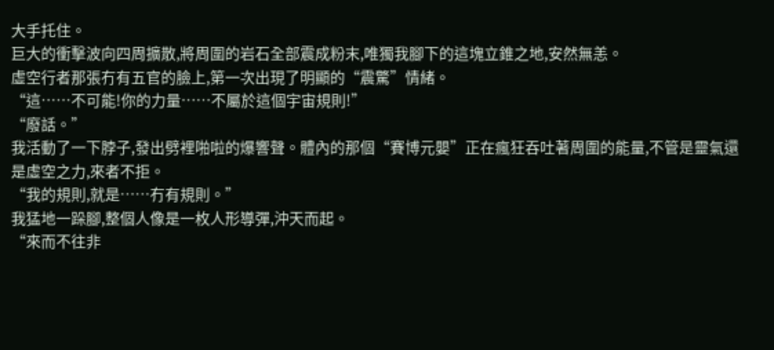大手托住。
巨大的衝擊波向四周擴散,將周圍的岩石全部震成粉末,唯獨我腳下的這塊立錐之地,安然無恙。
虛空行者那張冇有五官的臉上,第一次出現了明顯的“震驚”情緒。
“這……不可能!你的力量……不屬於這個宇宙規則!”
“廢話。”
我活動了一下脖子,發出劈裡啪啦的爆響聲。體內的那個“賽博元嬰”正在瘋狂吞吐著周圍的能量,不管是靈氣還是虛空之力,來者不拒。
“我的規則,就是……冇有規則。”
我猛地一跺腳,整個人像是一枚人形導彈,沖天而起。
“來而不往非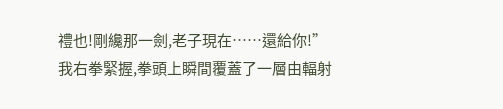禮也!剛纔那一劍,老子現在……還給你!”
我右拳緊握,拳頭上瞬間覆蓋了一層由輻射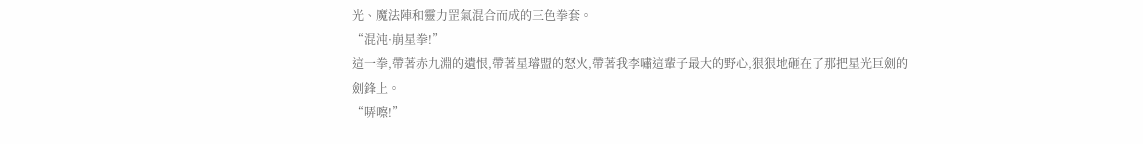光、魔法陣和靈力罡氣混合而成的三色拳套。
“混沌·崩星拳!”
這一拳,帶著赤九淵的遺恨,帶著星璿盟的怒火,帶著我李嘯這輩子最大的野心,狠狠地砸在了那把星光巨劍的劍鋒上。
“哢嚓!”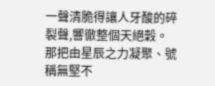一聲清脆得讓人牙酸的碎裂聲,響徹整個天絕穀。
那把由星辰之力凝聚、號稱無堅不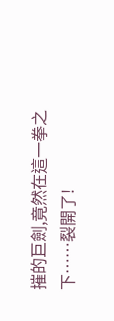摧的巨劍,竟然在這一拳之下……裂開了!